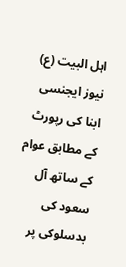اہل البیت (ع) نیوز ایجنسی ابنا کی رپورٹ کے مطابق عوام کے ساتھ آل سعود کی بدسلوکی پر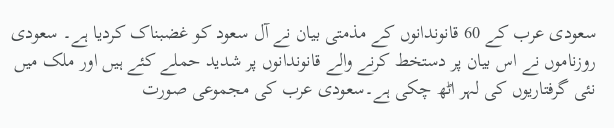سعودی عرب کے 60 قانوندانوں کے مذمتی بیان نے آل سعود کو غضبناک کردیا ہے۔ سعودی روزناموں نے اس بیان پر دستخط کرنے والے قانوندانوں پر شدید حملے کئے ہیں اور ملک میں نئی گرفتاریوں کی لہر اٹھ چکی ہے۔سعودی عرب کی مجموعی صورت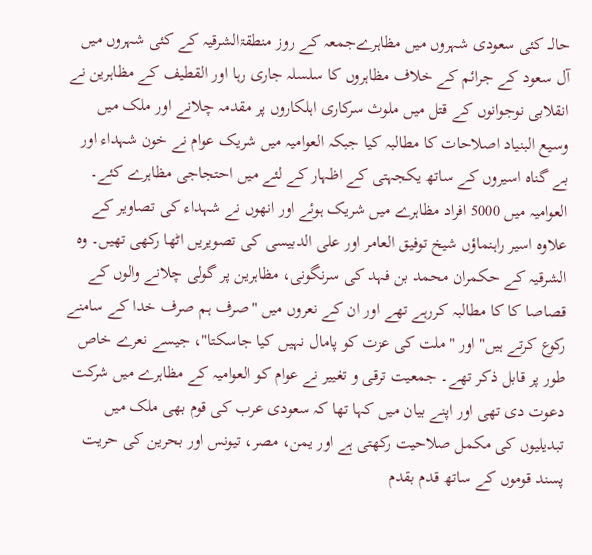حالــ کئی سعودی شہروں میں مظاہرےجمعہ کے روز منطقۃالشرقیہ کے کئی شہروں میں آل سعود کے جرائم کے خلاف مظاہروں کا سلسلہ جاری رہا اور القطیف کے مظاہرین نے انقلابی نوجوانوں کے قتل میں ملوث سرکاری اہلکاروں پر مقدمہ چلانے اور ملک میں وسیع البنیاد اصلاحات کا مطالبہ کیا جبکہ العوامیہ میں شریک عوام نے خون شہداء اور بے گناہ اسیروں کے ساتھ یکجہتی کے اظہار کے لئے میں احتجاجی مظاہرے کئے۔ العوامیہ میں 5000 افراد مظاہرے میں شریک ہوئے اور انھوں نے شہداء کی تصاویر کے علاوہ اسیر راہنماؤں شیخ توفیق العامر اور علی الدبیسی کی تصویریں اٹھا رکھی تھیں۔ وہ الشرقیہ کے حکمران محمد بن فہد کی سرنگونی، مظاہرین پر گولی چلانے والوں کے قصاصا کا کا مطالبہ کررہے تھے اور ان کے نعروں میں "صرف ہم صرف خدا کے سامنے رکوع کرتے ہیں" اور "ملت کی عزت کو پامال نہیں کیا جاسکتا"، جیسے نعرے خاص طور پر قابل ذکر تھے۔ جمعیت ترقی و تغییر نے عوام کو العوامیہ کے مظاہرے میں شرکت دعوت دی تھی اور اپنے بیان میں کہا تھا کہ سعودی عرب کی قوم بھی ملک میں تبدیلیوں کی مکمل صلاحیت رکھتی ہے اور یمن، مصر، تیونس اور بحرین کی حریت پسند قوموں کے ساتھ قدم بقدم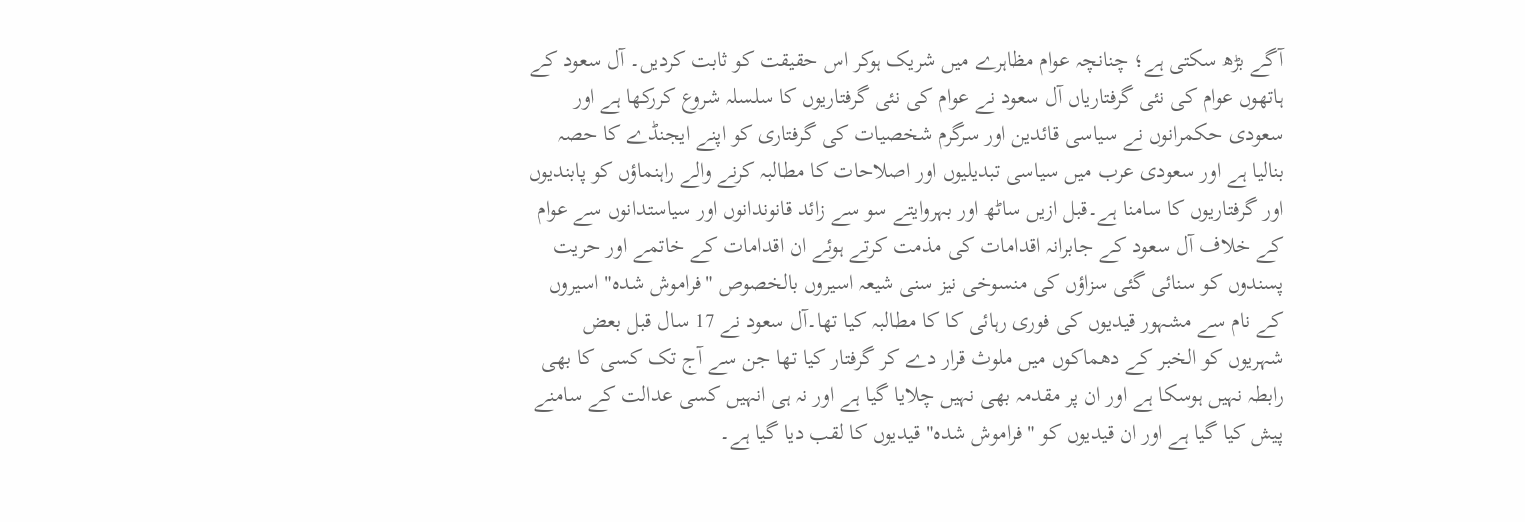آگے بڑھ سکتی ہے؛ چنانچہ عوام مظاہرے میں شریک ہوکر اس حقیقت کو ثابت کردیں۔ آل سعود کے ہاتھوں عوام کی نئی گرفتاریاں آل سعود نے عوام کی نئی گرفتاریوں کا سلسلہ شروع کررکھا ہے اور سعودی حکمرانوں نے سیاسی قائدین اور سرگرم شخصیات کی گرفتاری کو اپنے ایجنڈے کا حصہ بنالیا ہے اور سعودی عرب میں سیاسی تبدیلیوں اور اصلاحات کا مطالبہ کرنے والے راہنماؤں کو پابندیوں اور گرفتاریوں کا سامنا ہے۔قبل ازيں ساٹھ اور بہروايتے سو سے زائد قانوندانوں اور سیاستدانوں سے عوام کے خلاف آل سعود کے جابرانہ اقدامات کی مذمت کرتے ہوئے ان اقدامات کے خاتمے اور حریت پسندوں کو سنائی گئی سزاؤں کی منسوخی نیز سنی شیعہ اسیروں بالخصوص "فراموش شدہ" اسیروں کے نام سے مشہور قیدیوں کی فوری رہائی کا کا مطالبہ کیا تھا۔آل سعود نے 17 سال قبل بعض شہریوں کو الخبر کے دھماکوں میں ملوث قرار دے کر گرفتار کیا تھا جن سے آج تک کسی کا بھی رابطہ نہیں ہوسکا ہے اور ان پر مقدمہ بھی نہیں چلایا گیا ہے اور نہ ہی انہیں کسی عدالت کے سامنے پیش کیا گیا ہے اور ان قیدیوں کو "فراموش شدہ" قیدیوں کا لقب دیا گیا ہے۔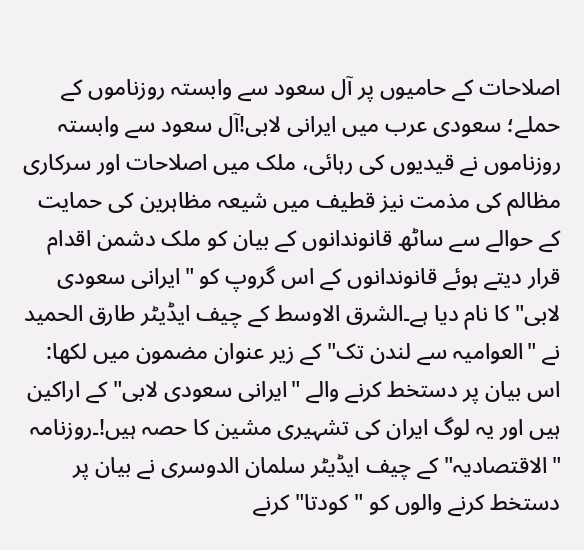اصلاحات کے حامیوں پر آل سعود سے وابستہ روزناموں کے حملے؛ سعودی عرب میں ایرانی لابی!آل سعود سے وابستہ روزناموں نے قیدیوں کی رہائی، ملک میں اصلاحات اور سرکاری مظالم کی مذمت نیز قطیف میں شیعہ مظاہرین کی حمایت کے حوالے سے ساٹھ قانوندانوں کے بیان کو ملک دشمن اقدام قرار دیتے ہوئے قانوندانوں کے اس گروپ کو "ایرانی سعودی لابی" کا نام دیا ہے۔الشرق الاوسط کے چیف ایڈیٹر طارق الحمید نے "العوامیہ سے لندن تک" کے زیر عنوان مضمون میں لکھا: اس بیان پر دستخط کرنے والے "ایرانی سعودی لابی" کے اراکین ہیں اور یہ لوگ ایران کی تشہیری مشین کا حصہ ہیں!۔روزنامہ "الاقتصادیہ" کے چیف ایڈیٹر سلمان الدوسری نے بیان پر دستخط کرنے والوں کو "کودتا" کرنے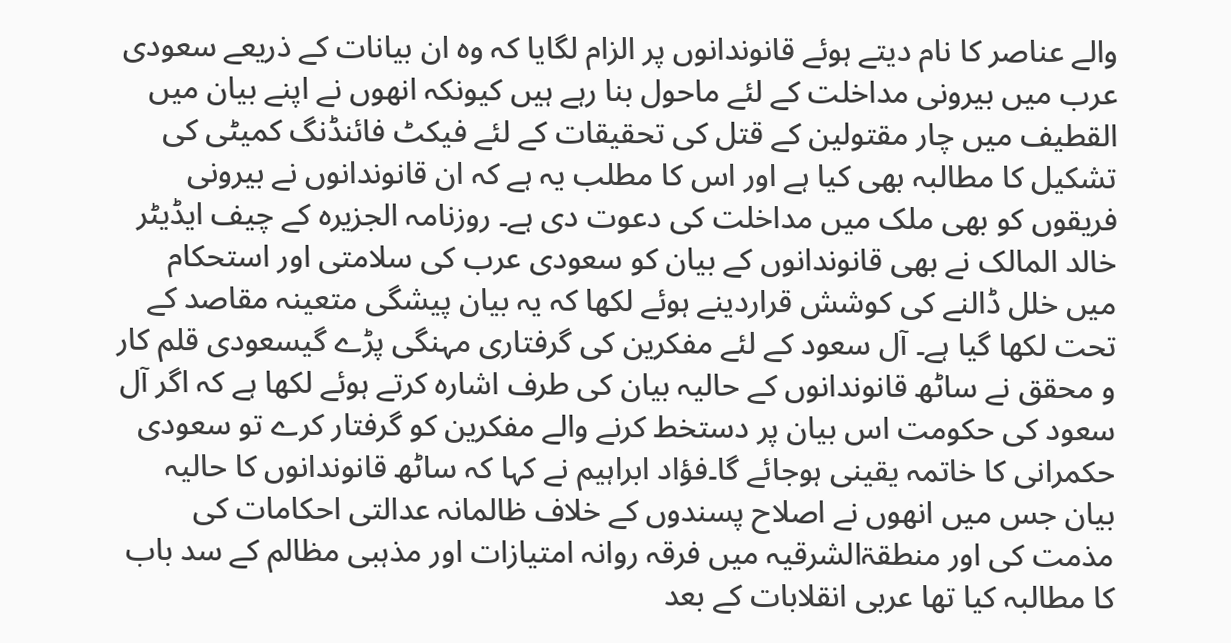والے عناصر کا نام دیتے ہوئے قانوندانوں پر الزام لگایا کہ وہ ان بیانات کے ذریعے سعودی عرب میں بیرونی مداخلت کے لئے ماحول بنا رہے ہیں کیونکہ انھوں نے اپنے بیان میں القطیف میں چار مقتولین کے قتل کی تحقیقات کے لئے فیکٹ فائنڈنگ کمیٹی کی تشکیل کا مطالبہ بھی کیا ہے اور اس کا مطلب یہ ہے کہ ان قانوندانوں نے بیرونی فریقوں کو بھی ملک میں مداخلت کی دعوت دی ہے۔ روزنامہ الجزیرہ کے چیف ایڈیٹر خالد المالک نے بھی قانوندانوں کے بیان کو سعودی عرب کی سلامتی اور استحکام میں خلل ڈالنے کی کوشش قراردینے ہوئے لکھا کہ یہ بیان پیشگی متعینہ مقاصد کے تحت لکھا گیا ہے۔ آل سعود کے لئے مفکرین کی گرفتاری مہنگی پڑے گیسعودی قلم کار و محقق نے ساٹھ قانوندانوں کے حالیہ بیان کی طرف اشارہ کرتے ہوئے لکھا ہے کہ اگر آل سعود کی حکومت اس بیان پر دستخط کرنے والے مفکرین کو گرفتار کرے تو سعودی حکمرانی کا خاتمہ یقینی ہوجائے گا۔فؤاد ابراہیم نے کہا کہ ساٹھ قانوندانوں کا حالیہ بیان جس میں انھوں نے اصلاح پسندوں کے خلاف ظالمانہ عدالتی احکامات کی مذمت کی اور منطقۃالشرقیہ میں فرقہ روانہ امتیازات اور مذہبی مظالم کے سد باب کا مطالبہ کیا تھا عربی انقلابات کے بعد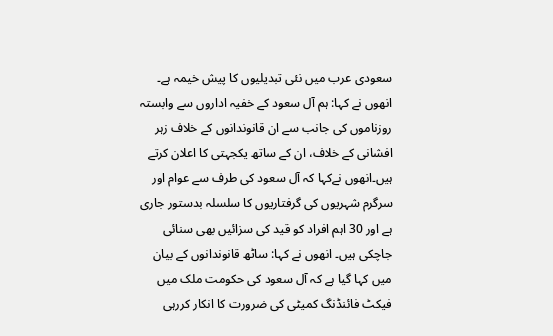سعودی عرب میں نئی تبدیلیوں کا پیش خیمہ ہے۔ انھوں نے کہا: ہم آل سعود کے خفیہ اداروں سے وابستہ روزناموں کی جانب سے ان قانوندانوں کے خلاف زہر افشانی کے خلاف، ان کے ساتھ یکجہتی کا اعلان کرتے ہیں۔انھوں نےکہا کہ آل سعود کی طرف سے عوام اور سرگرم شہریوں کی گرفتاریوں کا سلسلہ بدستور جاری ہے اور 30 اہم افراد کو قید کی سزائیں بھی سنائی جاچکی ہیں۔ انھوں نے کہا: ساٹھ قانوندانوں کے بیان میں کہا گیا ہے کہ آل سعود کی حکومت ملک میں فیکٹ فائنڈنگ کمیٹی کی ضرورت کا انکار کررہی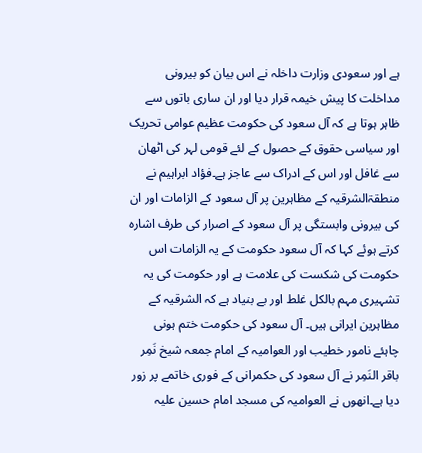ہے اور سعودی وزارت داخلہ نے اس بیان کو بیرونی مداخلت کا پیش خیمہ قرار دیا اور ان ساری باتوں سے ظاہر ہوتا ہے کہ آل سعود کی حکومت عظیم عوامی تحریک اور سیاسی حقوق کے حصول کے لئے قومی لہر کی اٹھان سے غافل اور اس کے ادراک سے عاجز ہے۔فؤاد ابراہیم نے منطقۃالشرقیہ کے مظاہرین پر آل سعود کے الزامات اور ان کی بیرونی وابستگی پر آل سعود کے اصرار کی طرف اشارہ کرتے ہوئے کہا کہ آل سعود حکومت کے یہ الزامات اس حکومت کی شکست کی علامت ہے اور حکومت کی یہ تشہیری مہم بالکل غلط اور بے بنیاد ہے کہ الشرقیہ کے مظاہرین ایرانی ہیں۔ آل سعود کی حکومت ختم ہونی چاہئے نامور خطیب اور العوامیہ کے امام جمعہ شیخ نَمِر باقر النَمِر نے آل سعود کی حکمرانی کے فوری خاتمے پر زور دیا ہے۔انھوں نے العوامیہ کی مسجد امام حسین علیہ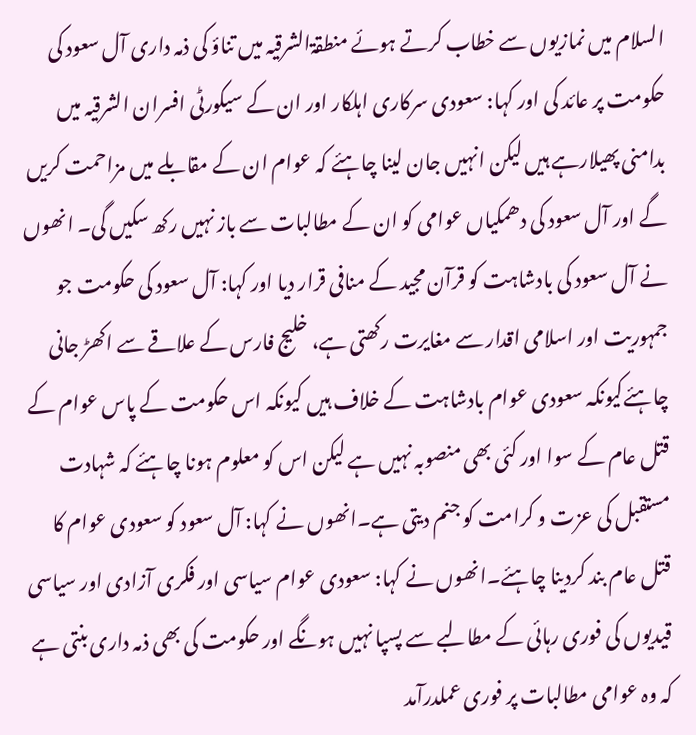السلام میں نمازیوں سے خطاب کرتے ہوئے منطقۃالشرقیہ میں تناؤ کی ذمہ داری آل سعود کی حکومت پر عائد کی اور کہا: سعودی سرکاری اہلکار اور ان کے سیکورٹی افسران الشرقیہ میں بدامنی پھیلارہے ہیں لیکن انہیں جان لینا چاہئے کہ عوام ان کے مقابلے میں مزاحمت کریں گے اور آل سعود کی دھمکیاں عوامی کو ان کے مطالبات سے باز نہیں رکھ سکیں گی۔ انھوں نے آل سعود کی بادشاہت کو قرآن مجید کے منافی قرار دیا اور کہا: آل سعود کی حکومت جو جمہوریت اور اسلامی اقدار سے مغایرت رکھتی ہے، خلیج فارس کے علاقے سے اکھڑ جانی چاہئےکیونکہ سعودی عوام بادشاہت کے خلاف ہیں کیونکہ اس حکومت کے پاس عوام کے قتل عام کے سوا اور کئی بھی منصوبہ نہیں ہے لیکن اس کو معلوم ہونا چاہئے کہ شہادت مستقبل کی عزت و کرامت کو جنم دیتی ہے۔انھوں نے کہا: آل سعود کو سعودی عوام کا قتل عام بند کردینا چاہئے۔انھوں نے کہا: سعودی عوام سیاسی اور فکری آزادی اور سیاسی قیدیوں کی فوری رہائی کے مطالبے سے پسپا نہیں ہونگے اور حکومت کی بھی ذمہ داری بنتی ہے کہ وہ عوامی مطالبات پر فوری عملدرآمد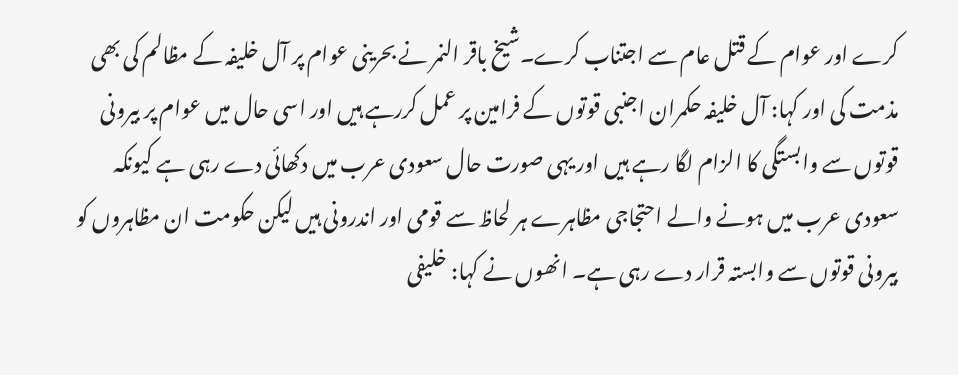کرے اور عوام کے قتل عام سے اجتناب کرے۔شیخ باقر النمر نے بحرینی عوام پر آل خلیفہ کے مظالم کی بھی مذمت کی اور کہا: آل خلیفہ حکمران اجنبی قوتوں کے فرامین پر عمل کررہے ہیں اور اسی حال میں عوام پر بیرونی قوتوں سے وابستگی کا الزام لگا رہے ہیں اور یہی صورت حال سعودی عرب میں دکھائی دے رہی ہے کیونکہ سعودی عرب میں ہونے والے احتجاجی مظاہرے ہر لحاظ سے قومی اور اندرونی ہیں لیکن حکومت ان مظاہروں کو بیرونی قوتوں سے وابستہ قرار دے رہی ہے۔ انھوں نے کہا: خلیفی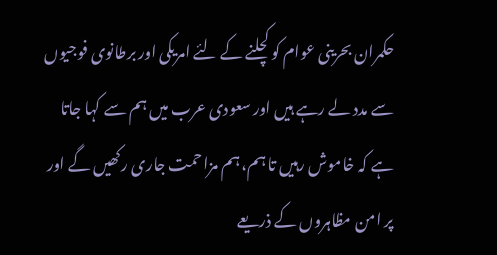حکمران بحرینی عوام کو کچلنے کے لئے امریکی اور برطانوی فوجیوں سے مدد لے رہے ہیں اور سعودی عرب میں ہم سے کہا جاتا ہے کہ خاموش رہیں تا ہم، ہم مزاحمت جاری رکھیں گے اور پر امن مظاہروں کے ذریعے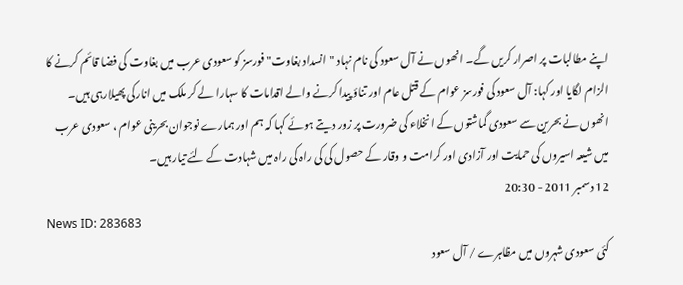اپنے مطالبات پر اصرار کریں گے۔ انھوں نے آل سعود کی نام نہاد "انسداد بغاوت" فورسز کو سعودی عرب میں بغاوت کی فضا قائم کرنے کا الزام لگایا اور کہا: آل سعود کی فورسز عوام کے قتل عام اور تناؤ پیدا کرنے والے اقدامات کا سہارا لے کر ملک میں انارکی پھیلارہی ہیں۔ انھوں نے بحرین سے سعودی گماشتوں کے انخلاء کی ضرورت پر زور دیتے ہوئے کہا کہ ہم اور ہمارے نوجوان بحرینی عوام ، سعودی عرب میں شیعہ اسیروں کی حمایت اور آزادی اور کرامت و وقار کے حصول کی کی راہ کی راہ میں شہادت کے لئے تیار ہیں۔
12 دسمبر 2011 - 20:30
News ID: 283683
کئی سعودی شہروں میں مظاہرے / آل سعود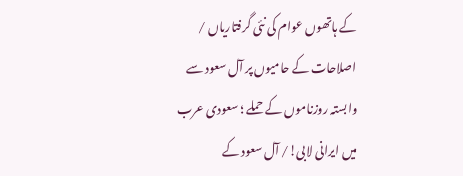کے ہاتھوں عوام کی نئی گرفتاریاں / اصلاحات کے حامیوں پر آل سعود سے وابستہ روزناموں کے حملے ؛ سعودی عرب میں ایرانی لابی!/ آل سعود کے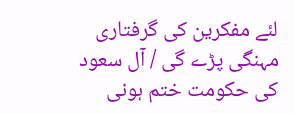لئے مفکرین کی گرفتاری مہنگی پڑے گی / آل سعود کی حکومت ختم ہونی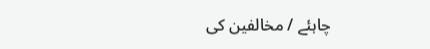چاہئے / مخالفین کی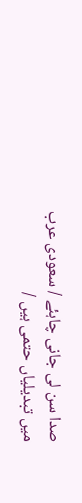صدا سن لی جانی چاہئے / سعودی عرب میں تبدیلیاں حتمی ہیں /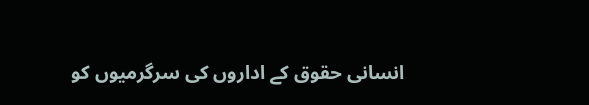انسانی حقوق کے اداروں کی سرگرمیوں کو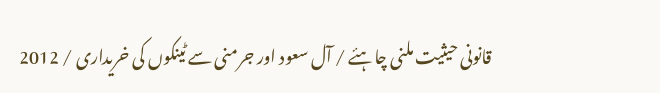قانونی حیثیت ملنی چاہئے / آل سعود اور جرمنی سے ٹینکوں کی خریداری / 2012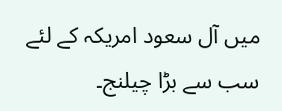میں آل سعود امریکہ کے لئے سب سے بڑا چیلنج۔